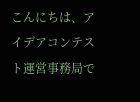こんにちは、アイデアコンテスト運営事務局で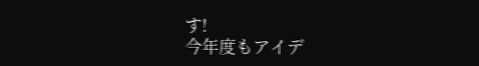す!
今年度もアイデ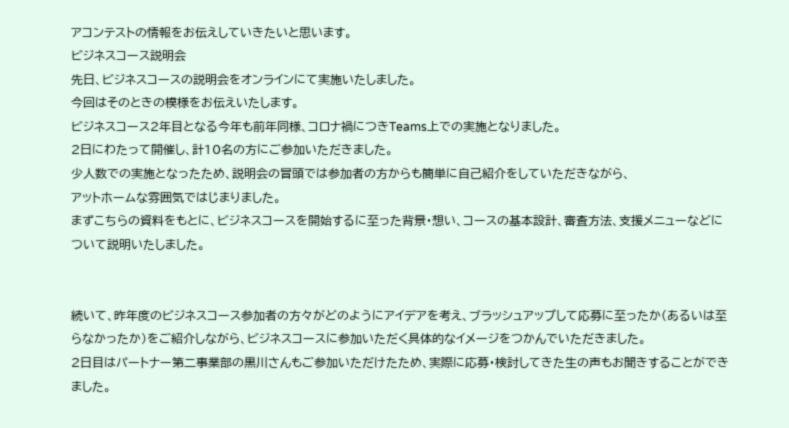アコンテストの情報をお伝えしていきたいと思います。
ビジネスコース説明会
先日、ビジネスコースの説明会をオンラインにて実施いたしました。
今回はそのときの模様をお伝えいたします。
ビジネスコース2年目となる今年も前年同様、コロナ禍につきTeams上での実施となりました。
2日にわたって開催し、計10名の方にご参加いただきました。
少人数での実施となったため、説明会の冒頭では参加者の方からも簡単に自己紹介をしていただきながら、
アットホームな雰囲気ではじまりました。
まずこちらの資料をもとに、ビジネスコースを開始するに至った背景・想い、コースの基本設計、審査方法、支援メニューなどについて説明いたしました。


続いて、昨年度のビジネスコース参加者の方々がどのようにアイデアを考え、ブラッシュアップして応募に至ったか(あるいは至らなかったか)をご紹介しながら、ビジネスコースに参加いただく具体的なイメージをつかんでいただきました。
2日目はパートナー第二事業部の黒川さんもご参加いただけたため、実際に応募・検討してきた生の声もお聞きすることができました。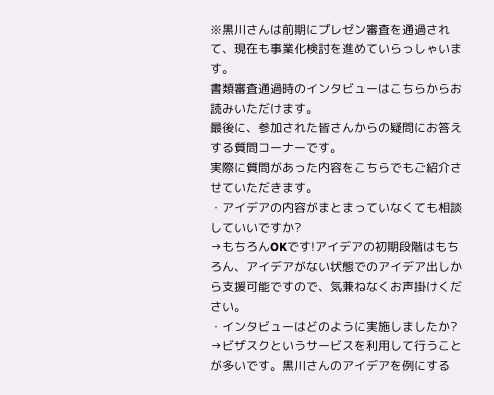※黒川さんは前期にプレゼン審査を通過されて、現在も事業化検討を進めていらっしゃいます。
書類審査通過時のインタビューはこちらからお読みいただけます。
最後に、参加された皆さんからの疑問にお答えする質問コーナーです。
実際に質問があった内容をこちらでもご紹介させていただきます。
・アイデアの内容がまとまっていなくても相談していいですか?
→もちろんOKです!アイデアの初期段階はもちろん、アイデアがない状態でのアイデア出しから支援可能ですので、気兼ねなくお声掛けください。
・インタビューはどのように実施しましたか?
→ビザスクというサービスを利用して行うことが多いです。黒川さんのアイデアを例にする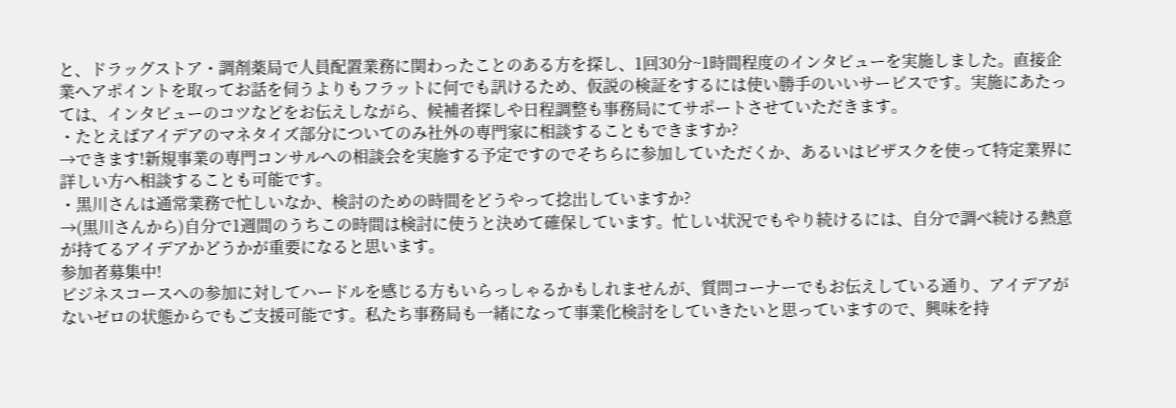と、ドラッグストア・調剤薬局で人員配置業務に関わったことのある方を探し、1回30分~1時間程度のインタビューを実施しました。直接企業へアポイントを取ってお話を伺うよりもフラットに何でも訊けるため、仮説の検証をするには使い勝手のいいサービスです。実施にあたっては、インタビューのコツなどをお伝えしながら、候補者探しや日程調整も事務局にてサポートさせていただきます。
・たとえばアイデアのマネタイズ部分についてのみ社外の専門家に相談することもできますか?
→できます!新規事業の専門コンサルへの相談会を実施する予定ですのでそちらに参加していただくか、あるいはビザスクを使って特定業界に詳しい方へ相談することも可能です。
・黒川さんは通常業務で忙しいなか、検討のための時間をどうやって捻出していますか?
→(黒川さんから)自分で1週間のうちこの時間は検討に使うと決めて確保しています。忙しい状況でもやり続けるには、自分で調べ続ける熱意が持てるアイデアかどうかが重要になると思います。
参加者募集中!
ビジネスコースへの参加に対してハードルを感じる方もいらっしゃるかもしれませんが、質問コーナーでもお伝えしている通り、アイデアがないゼロの状態からでもご支援可能です。私たち事務局も一緒になって事業化検討をしていきたいと思っていますので、興味を持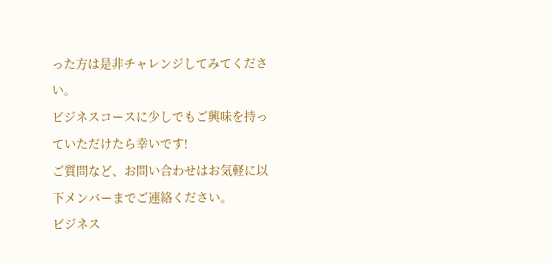った方は是非チャレンジしてみてください。
ビジネスコースに少しでもご興味を持っていただけたら幸いです!
ご質問など、お問い合わせはお気軽に以下メンバーまでご連絡ください。
ビジネス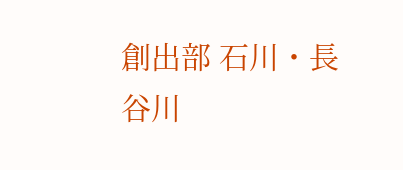創出部 石川・長谷川